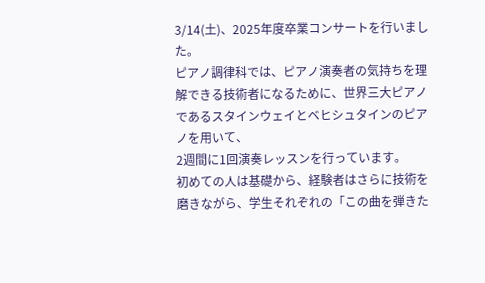3/14(土)、2025年度卒業コンサートを行いました。
ピアノ調律科では、ピアノ演奏者の気持ちを理解できる技術者になるために、世界三大ピアノであるスタインウェイとベヒシュタインのピアノを用いて、
2週間に1回演奏レッスンを行っています。
初めての人は基礎から、経験者はさらに技術を磨きながら、学生それぞれの「この曲を弾きた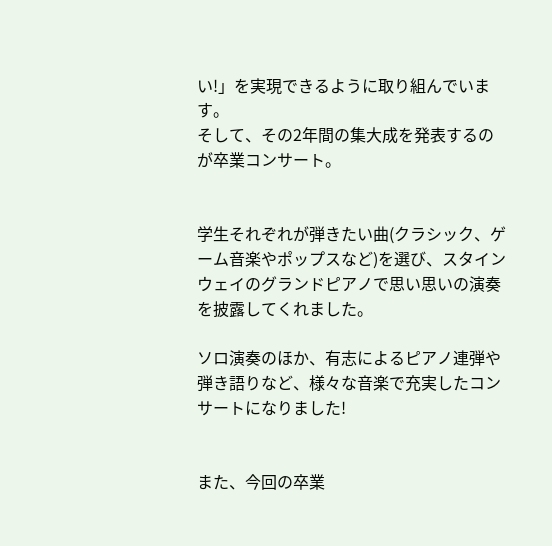い!」を実現できるように取り組んでいます。
そして、その2年間の集大成を発表するのが卒業コンサート。


学生それぞれが弾きたい曲(クラシック、ゲーム音楽やポップスなど)を選び、スタインウェイのグランドピアノで思い思いの演奏を披露してくれました。

ソロ演奏のほか、有志によるピアノ連弾や弾き語りなど、様々な音楽で充実したコンサートになりました!


また、今回の卒業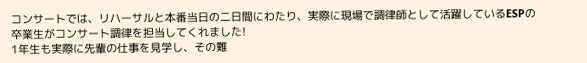コンサートでは、リハーサルと本番当日の二日間にわたり、実際に現場で調律師として活躍しているESPの卒業生がコンサート調律を担当してくれました!
1年生も実際に先輩の仕事を見学し、その難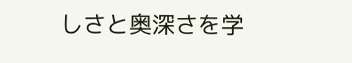しさと奥深さを学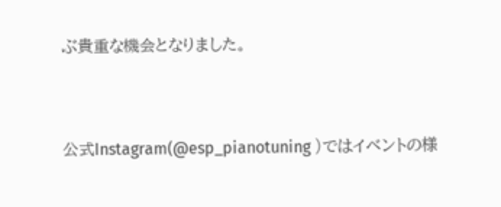ぶ貴重な機会となりました。


公式Instagram(@esp_pianotuning )ではイベントの様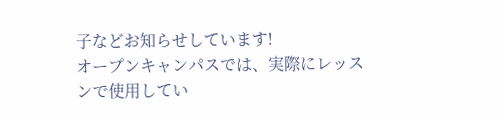子などお知らせしています!
オープンキャンパスでは、実際にレッスンで使用してい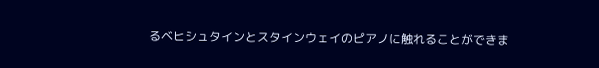るベヒシュタインとスタインウェイのピアノに触れることができま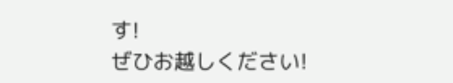す!
ぜひお越しください!